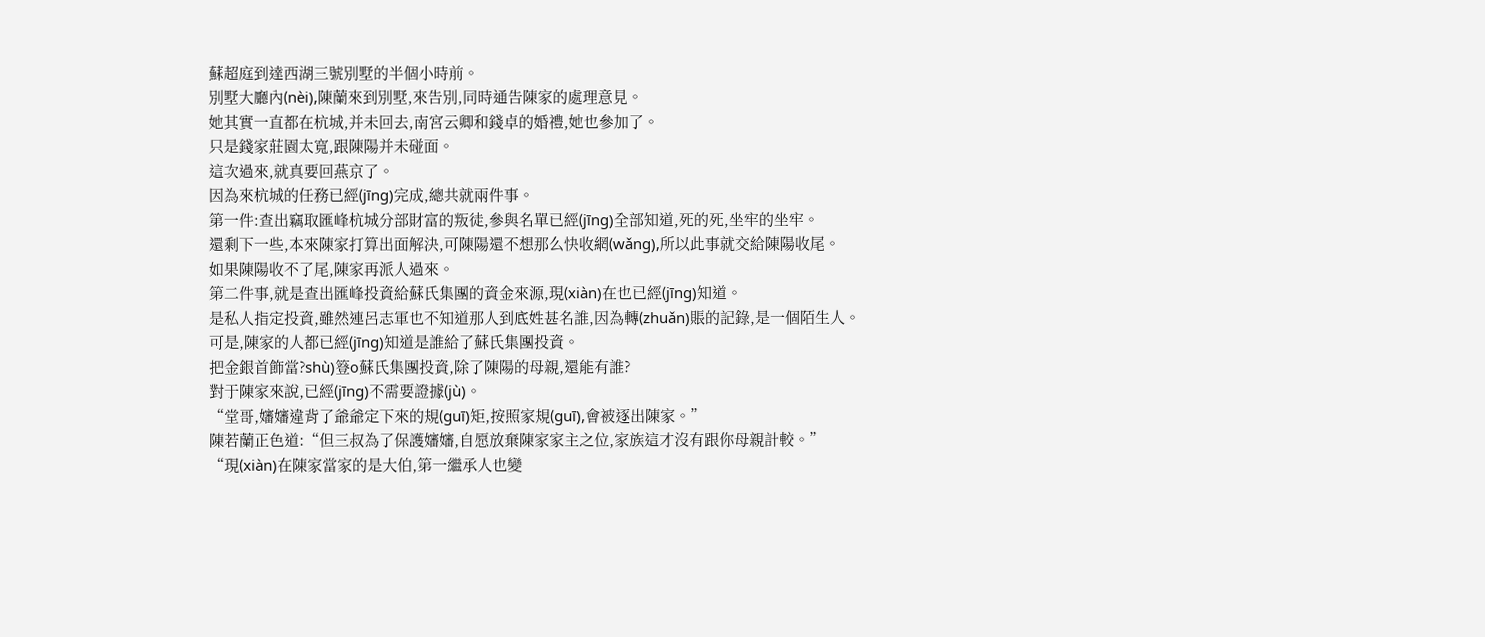蘇超庭到達西湖三號別墅的半個小時前。
別墅大廳內(nèi),陳蘭來到別墅,來告別,同時通告陳家的處理意見。
她其實一直都在杭城,并未回去,南宮云卿和錢卓的婚禮,她也參加了。
只是錢家莊園太寬,跟陳陽并未碰面。
這次過來,就真要回燕京了。
因為來杭城的任務已經(jīng)完成,總共就兩件事。
第一件:查出竊取匯峰杭城分部財富的叛徒,參與名單已經(jīng)全部知道,死的死,坐牢的坐牢。
還剩下一些,本來陳家打算出面解決,可陳陽還不想那么快收網(wǎng),所以此事就交給陳陽收尾。
如果陳陽收不了尾,陳家再派人過來。
第二件事,就是查出匯峰投資給蘇氏集團的資金來源,現(xiàn)在也已經(jīng)知道。
是私人指定投資,雖然連呂志軍也不知道那人到底姓甚名誰,因為轉(zhuǎn)賬的記錄,是一個陌生人。
可是,陳家的人都已經(jīng)知道是誰給了蘇氏集團投資。
把金銀首飾當?shù)簦o蘇氏集團投資,除了陳陽的母親,還能有誰?
對于陳家來說,已經(jīng)不需要證據(jù)。
“堂哥,嬸嬸違背了爺爺定下來的規(guī)矩,按照家規(guī),會被逐出陳家。”
陳若蘭正色道:“但三叔為了保護嬸嬸,自愿放棄陳家家主之位,家族這才沒有跟你母親計較。”
“現(xiàn)在陳家當家的是大伯,第一繼承人也變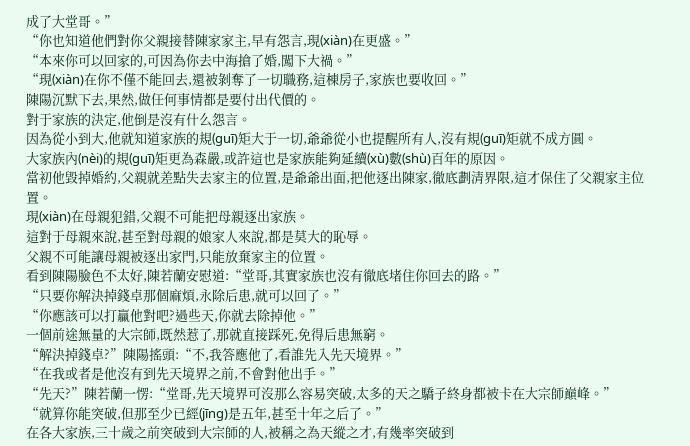成了大堂哥。”
“你也知道他們對你父親接替陳家家主,早有怨言,現(xiàn)在更盛。”
“本來你可以回家的,可因為你去中海搶了婚,闖下大禍。”
“現(xiàn)在你不僅不能回去,還被剝奪了一切職務,這棟房子,家族也要收回。”
陳陽沉默下去,果然,做任何事情都是要付出代價的。
對于家族的決定,他倒是沒有什么怨言。
因為從小到大,他就知道家族的規(guī)矩大于一切,爺爺從小也提醒所有人,沒有規(guī)矩就不成方圓。
大家族內(nèi)的規(guī)矩更為森嚴,或許這也是家族能夠延續(xù)數(shù)百年的原因。
當初他毀掉婚約,父親就差點失去家主的位置,是爺爺出面,把他逐出陳家,徹底劃清界限,這才保住了父親家主位置。
現(xiàn)在母親犯錯,父親不可能把母親逐出家族。
這對于母親來說,甚至對母親的娘家人來說,都是莫大的恥辱。
父親不可能讓母親被逐出家門,只能放棄家主的位置。
看到陳陽臉色不太好,陳若蘭安慰道:“堂哥,其實家族也沒有徹底堵住你回去的路。”
“只要你解決掉錢卓那個麻煩,永除后患,就可以回了。”
“你應該可以打贏他對吧?過些天,你就去除掉他。”
一個前途無量的大宗師,既然惹了,那就直接踩死,免得后患無窮。
“解決掉錢卓?”陳陽搖頭:“不,我答應他了,看誰先入先天境界。”
“在我或者是他沒有到先天境界之前,不會對他出手。”
“先天?”陳若蘭一愣:“堂哥,先天境界可沒那么容易突破,太多的天之驕子終身都被卡在大宗師巔峰。”
“就算你能突破,但那至少已經(jīng)是五年,甚至十年之后了。”
在各大家族,三十歲之前突破到大宗師的人,被稱之為天縱之才,有幾率突破到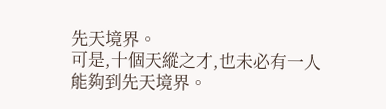先天境界。
可是,十個天縱之才,也未必有一人能夠到先天境界。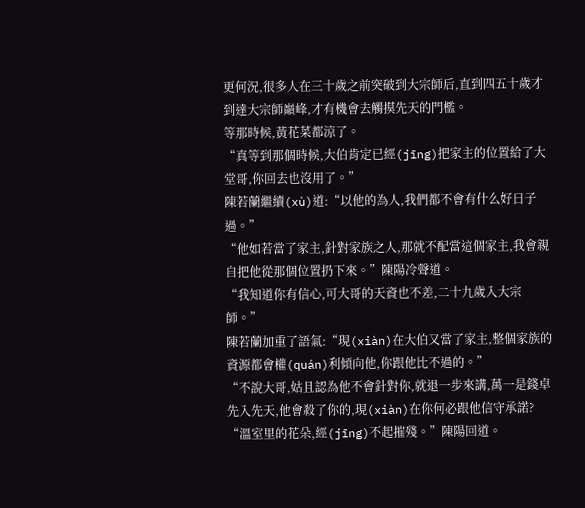更何況,很多人在三十歲之前突破到大宗師后,直到四五十歲才到達大宗師巔峰,才有機會去觸摸先天的門檻。
等那時候,黃花菜都涼了。
“真等到那個時候,大伯肯定已經(jīng)把家主的位置給了大堂哥,你回去也沒用了。”
陳若蘭繼續(xù)道:“以他的為人,我們都不會有什么好日子過。”
“他如若當了家主,針對家族之人,那就不配當這個家主,我會親自把他從那個位置扔下來。”陳陽冷聲道。
“我知道你有信心,可大哥的天資也不差,二十九歲入大宗師。”
陳若蘭加重了語氣:“現(xiàn)在大伯又當了家主,整個家族的資源都會權(quán)利傾向他,你跟他比不過的。”
“不說大哥,姑且認為他不會針對你,就退一步來講,萬一是錢卓先入先天,他會殺了你的,現(xiàn)在你何必跟他信守承諾?
“溫室里的花朵,經(jīng)不起摧殘。”陳陽回道。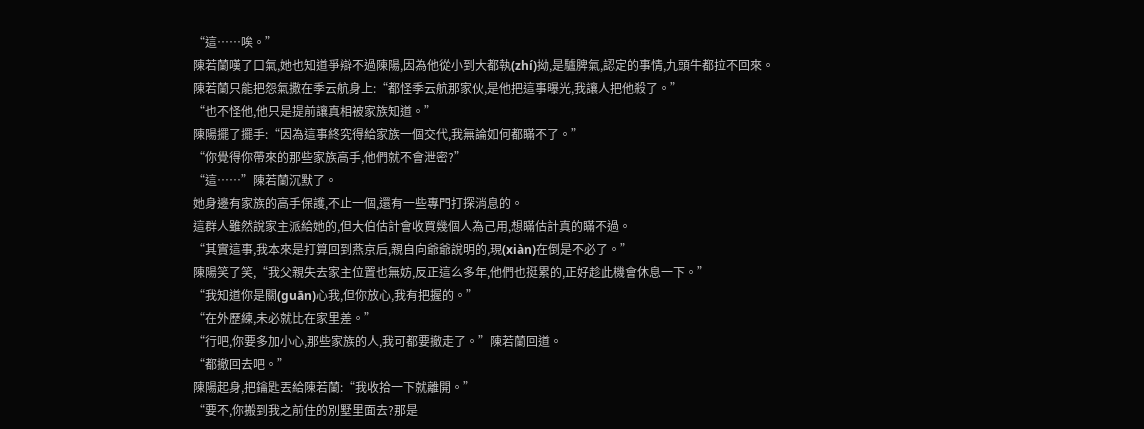“這……唉。”
陳若蘭嘆了口氣,她也知道爭辯不過陳陽,因為他從小到大都執(zhí)拗,是驢脾氣,認定的事情,九頭牛都拉不回來。
陳若蘭只能把怨氣撒在季云航身上:“都怪季云航那家伙,是他把這事曝光,我讓人把他殺了。”
“也不怪他,他只是提前讓真相被家族知道。”
陳陽擺了擺手:“因為這事終究得給家族一個交代,我無論如何都瞞不了。”
“你覺得你帶來的那些家族高手,他們就不會泄密?”
“這……”陳若蘭沉默了。
她身邊有家族的高手保護,不止一個,還有一些專門打探消息的。
這群人雖然說家主派給她的,但大伯估計會收買幾個人為己用,想瞞估計真的瞞不過。
“其實這事,我本來是打算回到燕京后,親自向爺爺說明的,現(xiàn)在倒是不必了。”
陳陽笑了笑,“我父親失去家主位置也無妨,反正這么多年,他們也挺累的,正好趁此機會休息一下。”
“我知道你是關(guān)心我,但你放心,我有把握的。”
“在外歷練,未必就比在家里差。”
“行吧,你要多加小心,那些家族的人,我可都要撤走了。”陳若蘭回道。
“都撤回去吧。”
陳陽起身,把鑰匙丟給陳若蘭:“我收拾一下就離開。”
“要不,你搬到我之前住的別墅里面去?那是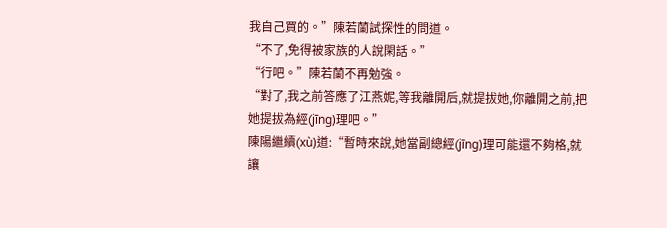我自己買的。”陳若蘭試探性的問道。
“不了,免得被家族的人說閑話。”
“行吧。”陳若蘭不再勉強。
“對了,我之前答應了江燕妮,等我離開后,就提拔她,你離開之前,把她提拔為經(jīng)理吧。”
陳陽繼續(xù)道:“暫時來說,她當副總經(jīng)理可能還不夠格,就讓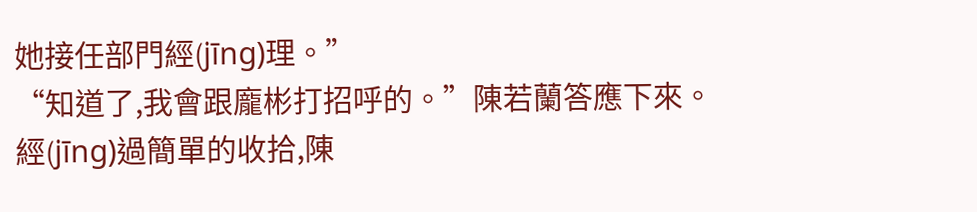她接任部門經(jīng)理。”
“知道了,我會跟龐彬打招呼的。”陳若蘭答應下來。
經(jīng)過簡單的收拾,陳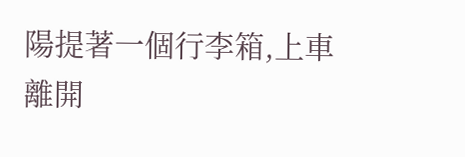陽提著一個行李箱,上車離開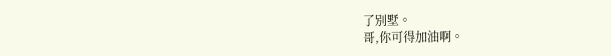了別墅。
哥,你可得加油啊。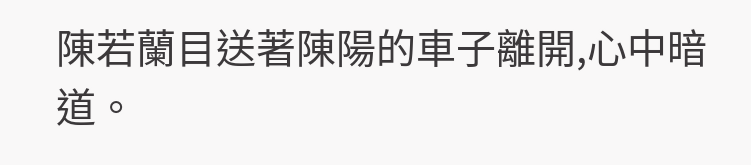陳若蘭目送著陳陽的車子離開,心中暗道。